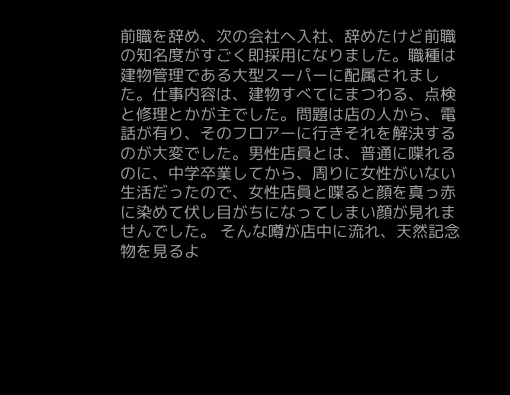前職を辞め、次の会社へ入社、辞めたけど前職の知名度がすごく即採用になりました。職種は建物管理である大型スーパーに配属されました。仕事内容は、建物すべてにまつわる、点検と修理とかが主でした。問題は店の人から、電話が有り、そのフロアーに行きそれを解決するのが大変でした。男性店員とは、普通に喋れるのに、中学卒業してから、周りに女性がいない生活だったので、女性店員と喋ると顔を真っ赤に染めて伏し目がちになってしまい顔が見れませんでした。 そんな噂が店中に流れ、天然記念物を見るよ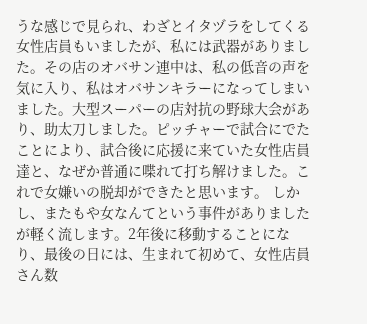うな感じで見られ、わざとイタヅラをしてくる女性店員もいましたが、私には武器がありました。その店のオバサン連中は、私の低音の声を気に入り、私はオバサンキラーになってしまいました。大型スーパーの店対抗の野球大会があり、助太刀しました。ピッチャーで試合にでたことにより、試合後に応援に来ていた女性店員達と、なぜか普通に喋れて打ち解けました。これで女嫌いの脱却ができたと思います。 しかし、またもや女なんてという事件がありましたが軽く流します。2年後に移動することになり、最後の日には、生まれて初めて、女性店員さん数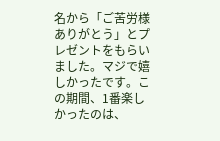名から「ご苦労様ありがとう」とプレゼントをもらいました。マジで嬉しかったです。この期間、1番楽しかったのは、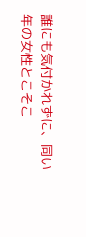誰にも気付かれずに、同い年の女性とこそこ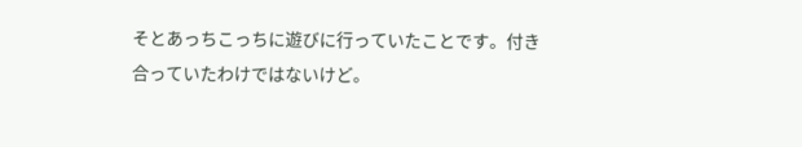そとあっちこっちに遊びに行っていたことです。付き合っていたわけではないけど。